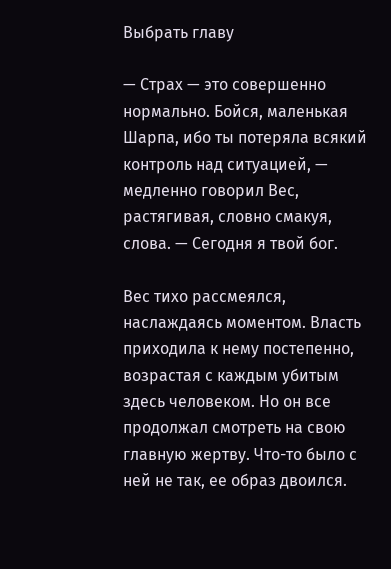Выбрать главу

— Страх — это совершенно нормально. Бойся, маленькая Шарпа, ибо ты потеряла всякий контроль над ситуацией, — медленно говорил Вес, растягивая, словно смакуя, слова. — Сегодня я твой бог.

Вес тихо рассмеялся, наслаждаясь моментом. Власть приходила к нему постепенно, возрастая с каждым убитым здесь человеком. Но он все продолжал смотреть на свою главную жертву. Что-то было с ней не так, ее образ двоился.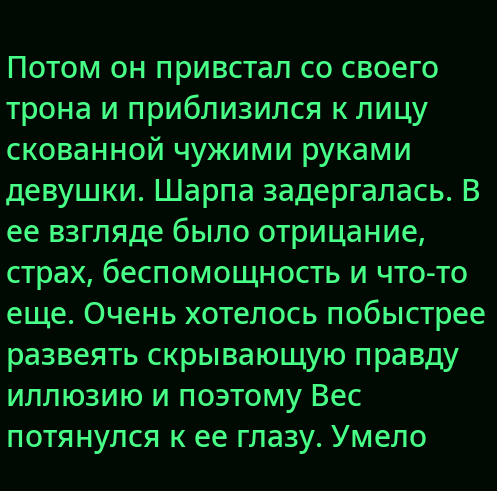Потом он привстал со своего трона и приблизился к лицу скованной чужими руками девушки. Шарпа задергалась. В ее взгляде было отрицание, страх, беспомощность и что-то еще. Очень хотелось побыстрее развеять скрывающую правду иллюзию и поэтому Вес потянулся к ее глазу. Умело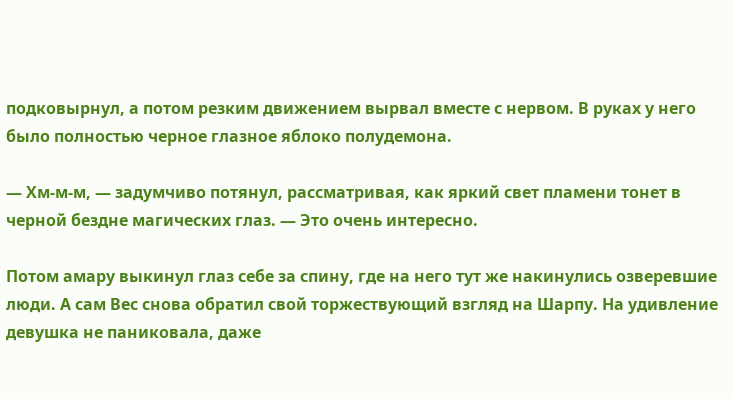подковырнул, а потом резким движением вырвал вместе с нервом. В руках у него было полностью черное глазное яблоко полудемона.

— Хм-м-м, — задумчиво потянул, рассматривая, как яркий свет пламени тонет в черной бездне магических глаз. — Это очень интересно.

Потом амару выкинул глаз себе за спину, где на него тут же накинулись озверевшие люди. А сам Вес снова обратил свой торжествующий взгляд на Шарпу. На удивление девушка не паниковала, даже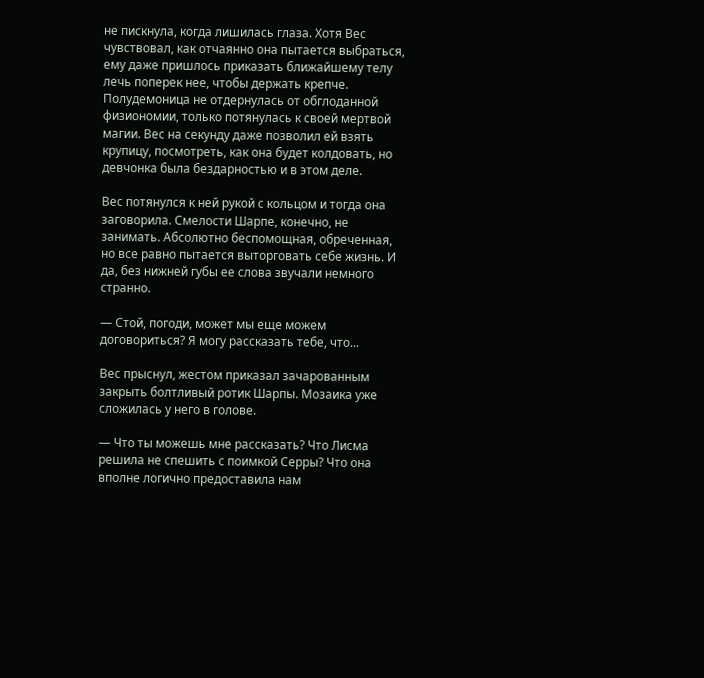не пискнула, когда лишилась глаза. Хотя Вес чувствовал, как отчаянно она пытается выбраться, ему даже пришлось приказать ближайшему телу лечь поперек нее, чтобы держать крепче. Полудемоница не отдернулась от обглоданной физиономии, только потянулась к своей мертвой магии. Вес на секунду даже позволил ей взять крупицу, посмотреть, как она будет колдовать, но девчонка была бездарностью и в этом деле.

Вес потянулся к ней рукой с кольцом и тогда она заговорила. Смелости Шарпе, конечно, не занимать. Абсолютно беспомощная, обреченная, но все равно пытается выторговать себе жизнь. И да, без нижней губы ее слова звучали немного странно.

— Стой, погоди, может мы еще можем договориться? Я могу рассказать тебе, что...

Вес прыснул, жестом приказал зачарованным закрыть болтливый ротик Шарпы. Мозаика уже сложилась у него в голове.

— Что ты можешь мне рассказать? Что Лисма решила не спешить с поимкой Серры? Что она вполне логично предоставила нам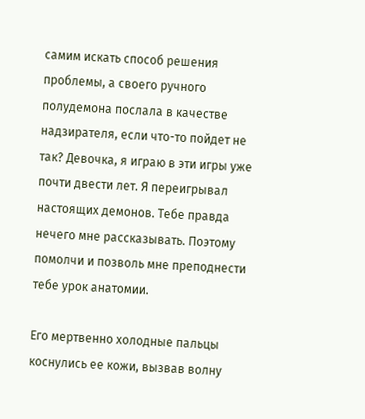самим искать способ решения проблемы, а своего ручного полудемона послала в качестве надзирателя, если что-то пойдет не так? Девочка, я играю в эти игры уже почти двести лет. Я переигрывал настоящих демонов. Тебе правда нечего мне рассказывать. Поэтому помолчи и позволь мне преподнести тебе урок анатомии.

Его мертвенно холодные пальцы коснулись ее кожи, вызвав волну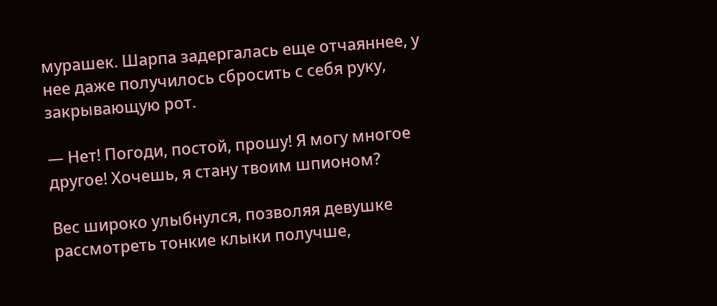мурашек. Шарпа задергалась еще отчаяннее, у нее даже получилось сбросить с себя руку, закрывающую рот.

— Нет! Погоди, постой, прошу! Я могу многое другое! Хочешь, я стану твоим шпионом?

Вес широко улыбнулся, позволяя девушке рассмотреть тонкие клыки получше,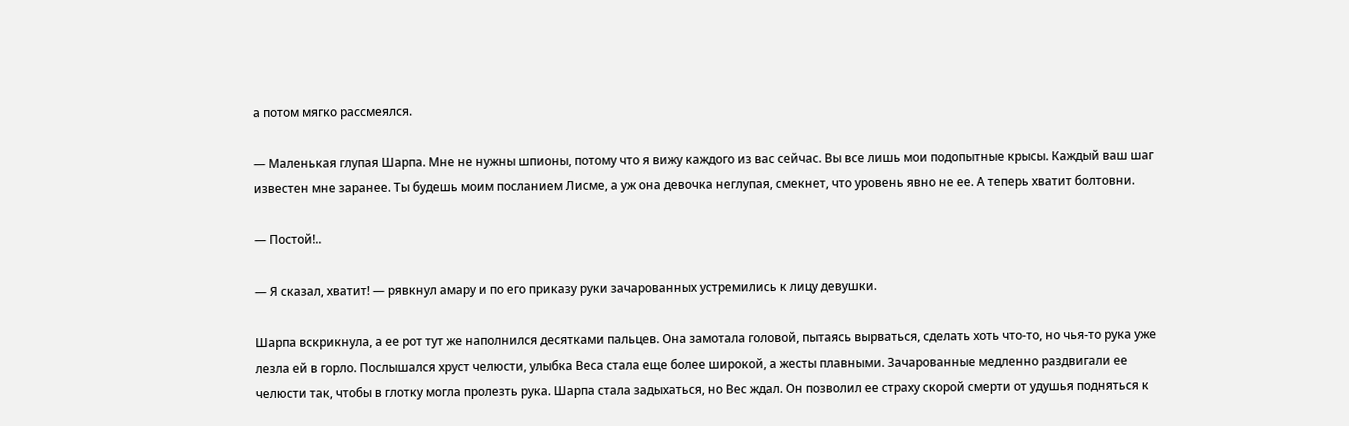а потом мягко рассмеялся.

— Маленькая глупая Шарпа. Мне не нужны шпионы, потому что я вижу каждого из вас сейчас. Вы все лишь мои подопытные крысы. Каждый ваш шаг известен мне заранее. Ты будешь моим посланием Лисме, а уж она девочка неглупая, смекнет, что уровень явно не ее. А теперь хватит болтовни.

— Постой!..

— Я сказал, хватит! — рявкнул амару и по его приказу руки зачарованных устремились к лицу девушки.

Шарпа вскрикнула, а ее рот тут же наполнился десятками пальцев. Она замотала головой, пытаясь вырваться, сделать хоть что-то, но чья-то рука уже лезла ей в горло. Послышался хруст челюсти, улыбка Веса стала еще более широкой, а жесты плавными. Зачарованные медленно раздвигали ее челюсти так, чтобы в глотку могла пролезть рука. Шарпа стала задыхаться, но Вес ждал. Он позволил ее страху скорой смерти от удушья подняться к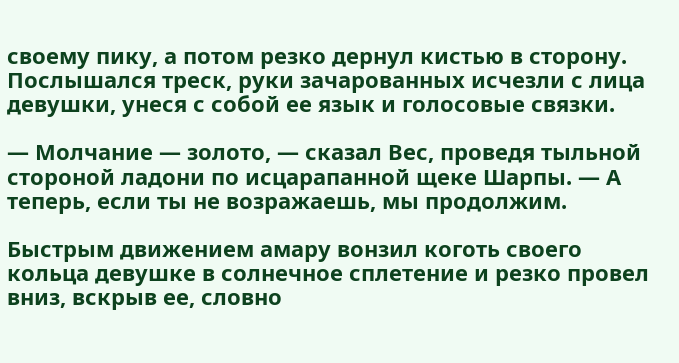своему пику, а потом резко дернул кистью в сторону. Послышался треск, руки зачарованных исчезли с лица девушки, унеся с собой ее язык и голосовые связки.

— Молчание — золото, — сказал Вес, проведя тыльной стороной ладони по исцарапанной щеке Шарпы. — А теперь, если ты не возражаешь, мы продолжим.

Быстрым движением амару вонзил коготь своего кольца девушке в солнечное сплетение и резко провел вниз, вскрыв ее, словно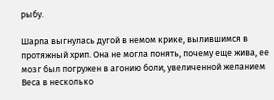рыбу.

Шарпа выгнулась дугой в немом крике, вылившимся в протяжный хрип. Она не могла понять, почему еще жива, ее мозг был погружен в агонию боли, увеличенной желанием Веса в несколько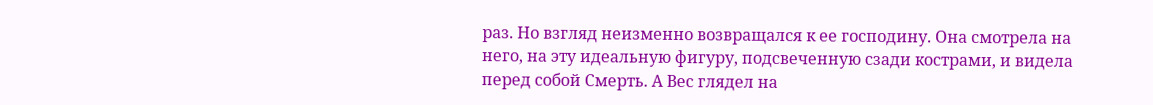раз. Но взгляд неизменно возвращался к ее господину. Она смотрела на него, на эту идеальную фигуру, подсвеченную сзади кострами, и видела перед собой Смерть. А Вес глядел на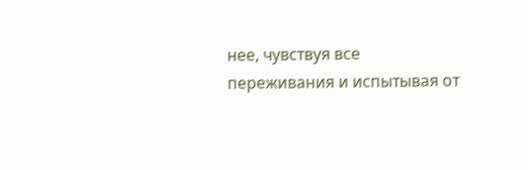нее, чувствуя все переживания и испытывая от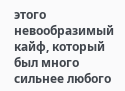этого невообразимый кайф, который был много сильнее любого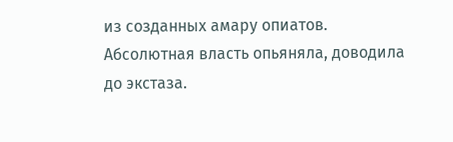из созданных амару опиатов. Абсолютная власть опьяняла, доводила до экстаза.